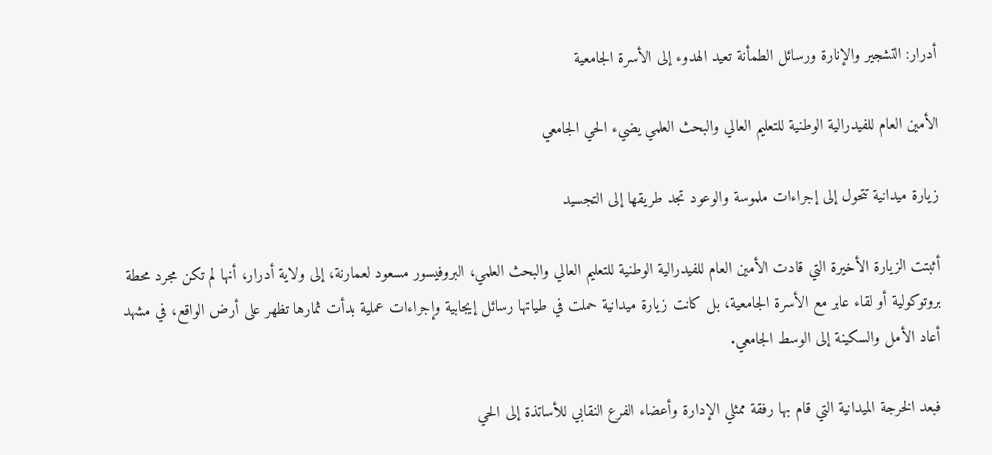أدرار: التشجير والإنارة ورسائل الطمأنة تعيد الهدوء إلى الأسرة الجامعية

الأمين العام للفيدرالية الوطنية للتعليم العالي والبحث العلمي يضيء الحي الجامعي

زيارة ميدانية تتحول إلى إجراءات ملموسة والوعود تجد طريقها إلى التجسيد

أثبتت الزيارة الأخيرة التي قادت الأمين العام للفيدرالية الوطنية للتعليم العالي والبحث العلمي، البروفيسور مسعود لعمارنة، إلى ولاية أدرار، أنها لم تكن مجرد محطة بروتوكولية أو لقاء عابر مع الأسرة الجامعية، بل كانت زيارة ميدانية حملت في طياتها رسائل إيجابية وإجراءات عملية بدأت ثمارها تظهر على أرض الواقع، في مشهد أعاد الأمل والسكينة إلى الوسط الجامعي.

فبعد الخرجة الميدانية التي قام بها رفقة ممثلي الإدارة وأعضاء الفرع النقابي للأساتذة إلى الحي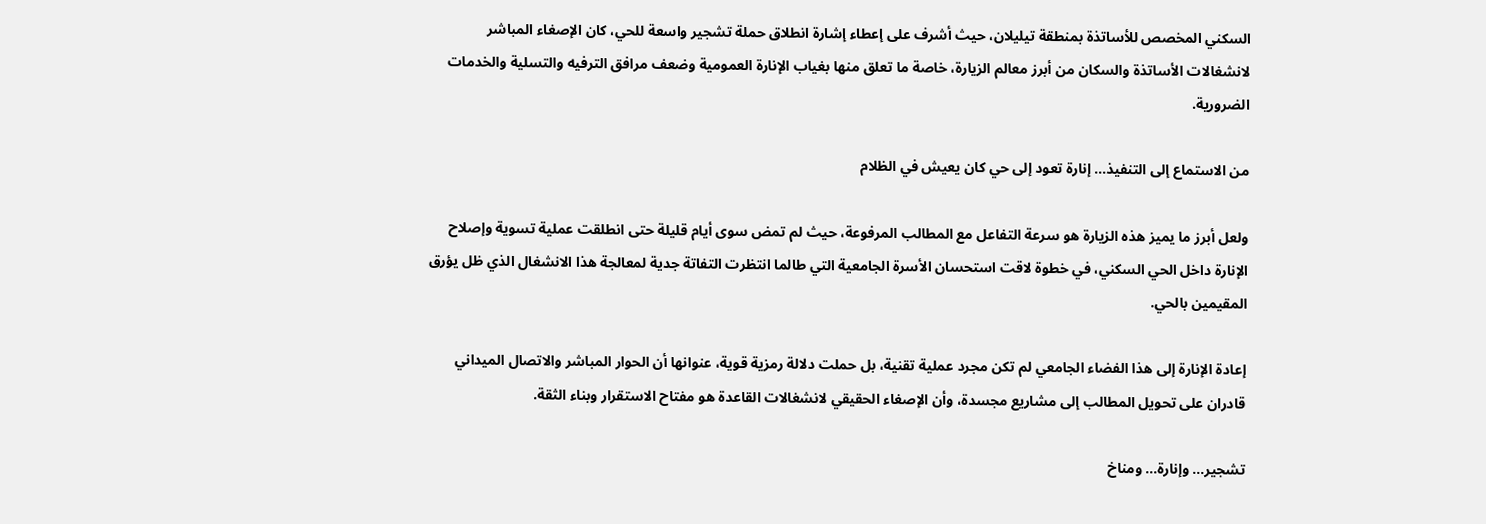السكني المخصص للأساتذة بمنطقة تيليلان، حيث أشرف على إعطاء إشارة انطلاق حملة تشجير واسعة للحي، كان الإصغاء المباشر لانشغالات الأساتذة والسكان من أبرز معالم الزيارة، خاصة ما تعلق منها بغياب الإنارة العمومية وضعف مرافق الترفيه والتسلية والخدمات الضرورية.

من الاستماع إلى التنفيذ… إنارة تعود إلى حي كان يعيش في الظلام

ولعل أبرز ما يميز هذه الزيارة هو سرعة التفاعل مع المطالب المرفوعة، حيث لم تمض سوى أيام قليلة حتى انطلقت عملية تسوية وإصلاح الإنارة داخل الحي السكني، في خطوة لاقت استحسان الأسرة الجامعية التي طالما انتظرت التفاتة جدية لمعالجة هذا الانشغال الذي ظل يؤرق المقيمين بالحي.

إعادة الإنارة إلى هذا الفضاء الجامعي لم تكن مجرد عملية تقنية، بل حملت دلالة رمزية قوية، عنوانها أن الحوار المباشر والاتصال الميداني قادران على تحويل المطالب إلى مشاريع مجسدة، وأن الإصغاء الحقيقي لانشغالات القاعدة هو مفتاح الاستقرار وبناء الثقة.

تشجير… وإنارة… ومناخ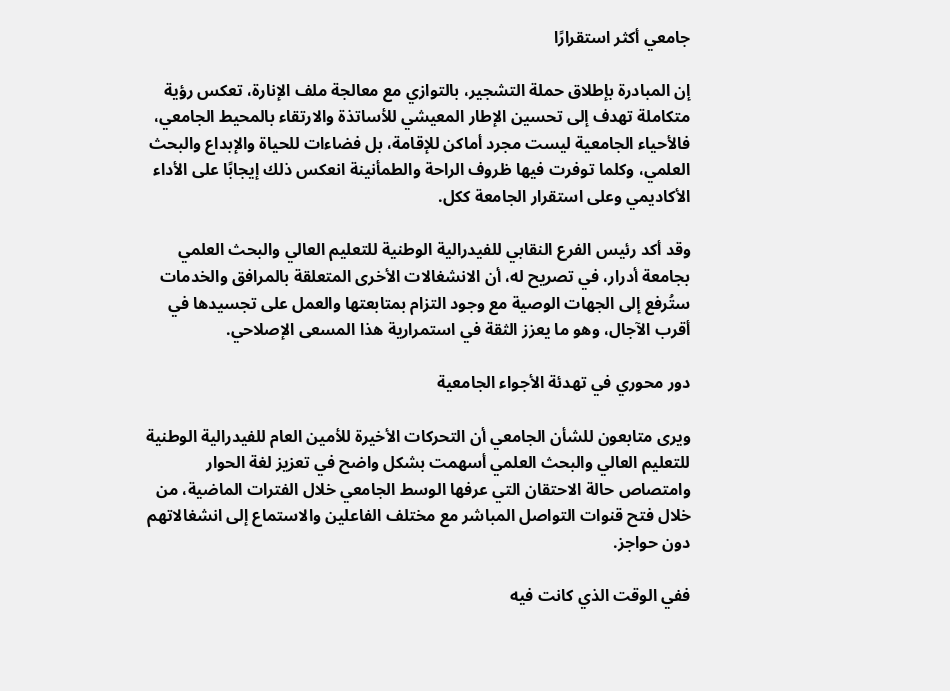جامعي أكثر استقرارًا

إن المبادرة بإطلاق حملة التشجير، بالتوازي مع معالجة ملف الإنارة، تعكس رؤية متكاملة تهدف إلى تحسين الإطار المعيشي للأساتذة والارتقاء بالمحيط الجامعي، فالأحياء الجامعية ليست مجرد أماكن للإقامة، بل فضاءات للحياة والإبداع والبحث العلمي، وكلما توفرت فيها ظروف الراحة والطمأنينة انعكس ذلك إيجابًا على الأداء الأكاديمي وعلى استقرار الجامعة ككل.

وقد أكد رئيس الفرع النقابي للفيدرالية الوطنية للتعليم العالي والبحث العلمي بجامعة أدرار، في تصريح له، أن الانشغالات الأخرى المتعلقة بالمرافق والخدمات ستُرفع إلى الجهات الوصية مع وجود التزام بمتابعتها والعمل على تجسيدها في أقرب الآجال، وهو ما يعزز الثقة في استمرارية هذا المسعى الإصلاحي.

دور محوري في تهدئة الأجواء الجامعية

ويرى متابعون للشأن الجامعي أن التحركات الأخيرة للأمين العام للفيدرالية الوطنية للتعليم العالي والبحث العلمي أسهمت بشكل واضح في تعزيز لغة الحوار وامتصاص حالة الاحتقان التي عرفها الوسط الجامعي خلال الفترات الماضية، من خلال فتح قنوات التواصل المباشر مع مختلف الفاعلين والاستماع إلى انشغالاتهم دون حواجز.

ففي الوقت الذي كانت فيه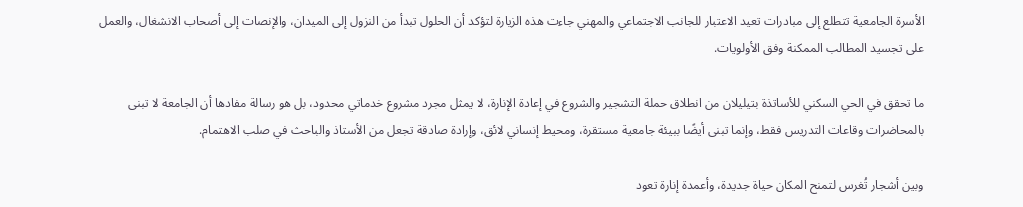الأسرة الجامعية تتطلع إلى مبادرات تعيد الاعتبار للجانب الاجتماعي والمهني جاءت هذه الزيارة لتؤكد أن الحلول تبدأ من النزول إلى الميدان، والإنصات إلى أصحاب الانشغال، والعمل على تجسيد المطالب الممكنة وفق الأولويات.

ما تحقق في الحي السكني للأساتذة بتيليلان من انطلاق حملة التشجير والشروع في إعادة الإنارة، لا يمثل مجرد مشروع خدماتي محدود، بل هو رسالة مفادها أن الجامعة لا تبنى بالمحاضرات وقاعات التدريس فقط، وإنما تبنى أيضًا ببيئة جامعية مستقرة، ومحيط إنساني لائق، وإرادة صادقة تجعل من الأستاذ والباحث في صلب الاهتمام.

وبين أشجار تُغرس لتمنح المكان حياة جديدة، وأعمدة إنارة تعود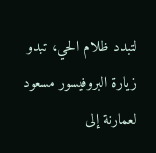لتبدد ظلام الحي، تبدو زيارة البروفيسور مسعود لعمارنة إلى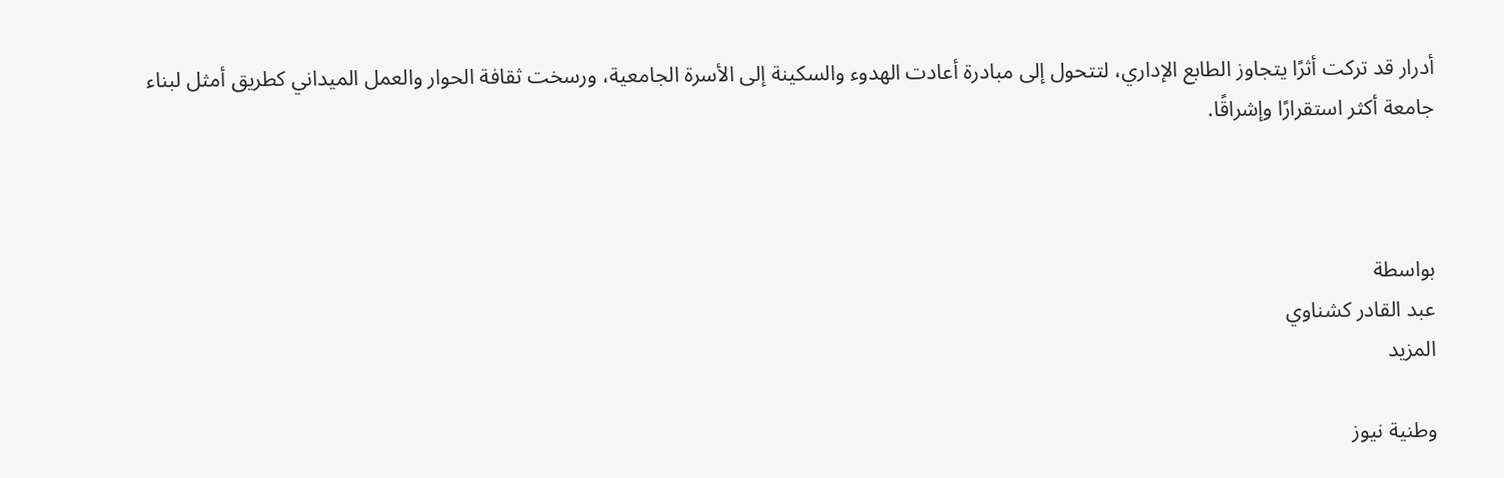أدرار قد تركت أثرًا يتجاوز الطابع الإداري، لتتحول إلى مبادرة أعادت الهدوء والسكينة إلى الأسرة الجامعية، ورسخت ثقافة الحوار والعمل الميداني كطريق أمثل لبناء جامعة أكثر استقرارًا وإشراقًا.



بواسطة
عبد القادر كشناوي
المزيد

وطنية نيوز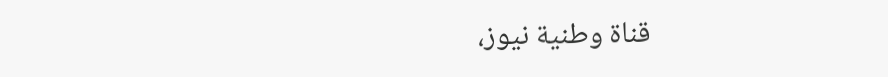قناة وطنية نيوز،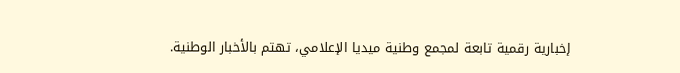إخبارية رقمية تابعة لمجمع وطنية ميديا الإعلامي، تهتم بالأخبار الوطنية.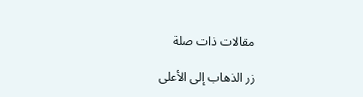مقالات ذات صلة

زر الذهاب إلى الأعلى